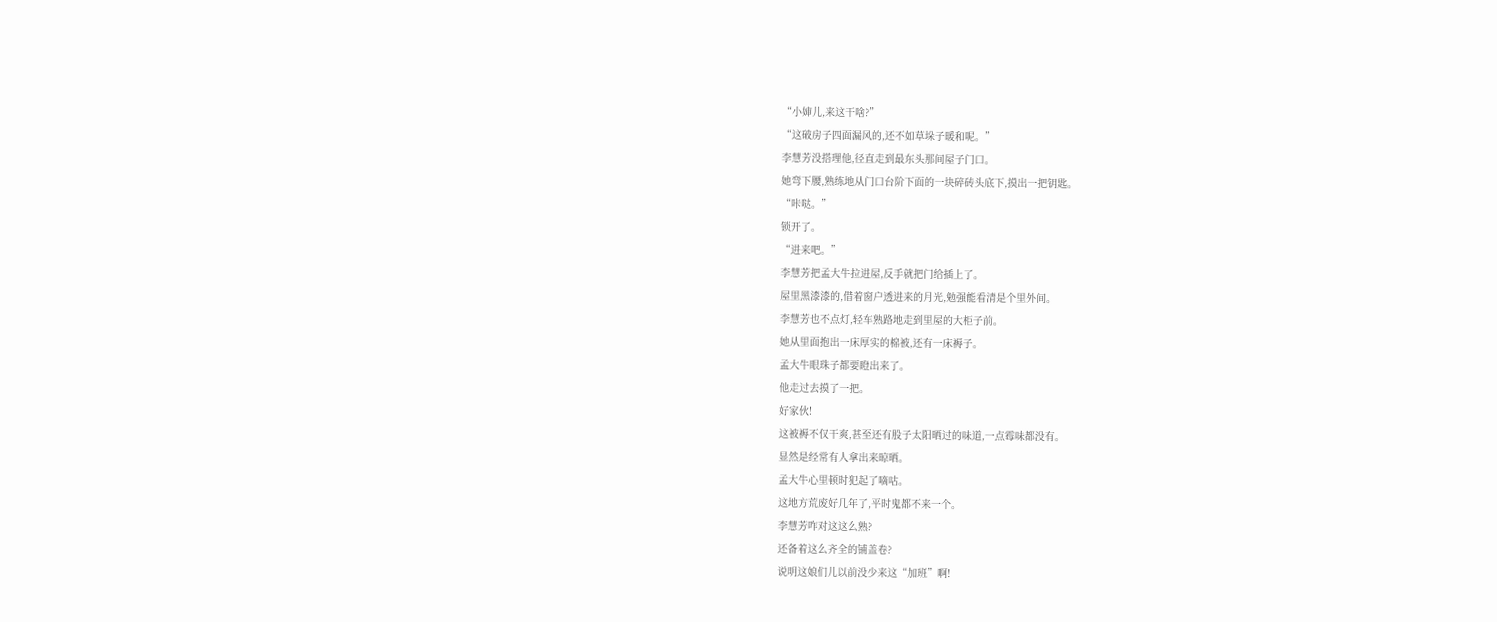“小婶儿,来这干啥?”
“这破房子四面漏风的,还不如草垛子暖和呢。”
李慧芳没搭理他,径直走到最东头那间屋子门口。
她弯下腰,熟练地从门口台阶下面的一块碎砖头底下,摸出一把钥匙。
“咔哒。”
锁开了。
“进来吧。”
李慧芳把孟大牛拉进屋,反手就把门给插上了。
屋里黑漆漆的,借着窗户透进来的月光,勉强能看清是个里外间。
李慧芳也不点灯,轻车熟路地走到里屋的大柜子前。
她从里面抱出一床厚实的棉被,还有一床褥子。
孟大牛眼珠子都要瞪出来了。
他走过去摸了一把。
好家伙!
这被褥不仅干爽,甚至还有股子太阳晒过的味道,一点霉味都没有。
显然是经常有人拿出来晾晒。
孟大牛心里顿时犯起了嘀咕。
这地方荒废好几年了,平时鬼都不来一个。
李慧芳咋对这这么熟?
还备着这么齐全的铺盖卷?
说明这娘们儿以前没少来这“加班”啊!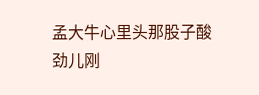孟大牛心里头那股子酸劲儿刚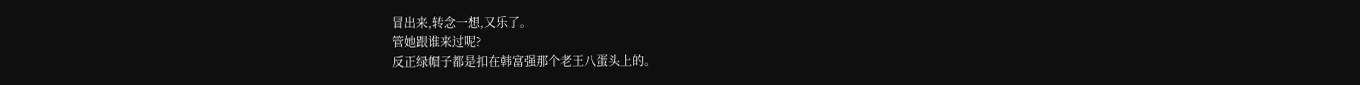冒出来,转念一想,又乐了。
管她跟谁来过呢?
反正绿帽子都是扣在韩富强那个老王八蛋头上的。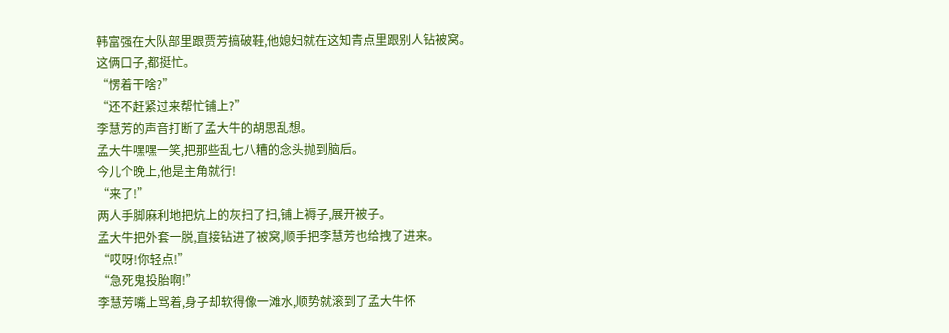韩富强在大队部里跟贾芳搞破鞋,他媳妇就在这知青点里跟别人钻被窝。
这俩口子,都挺忙。
“愣着干啥?”
“还不赶紧过来帮忙铺上?”
李慧芳的声音打断了孟大牛的胡思乱想。
孟大牛嘿嘿一笑,把那些乱七八糟的念头抛到脑后。
今儿个晚上,他是主角就行!
“来了!”
两人手脚麻利地把炕上的灰扫了扫,铺上褥子,展开被子。
孟大牛把外套一脱,直接钻进了被窝,顺手把李慧芳也给拽了进来。
“哎呀!你轻点!”
“急死鬼投胎啊!”
李慧芳嘴上骂着,身子却软得像一滩水,顺势就滚到了孟大牛怀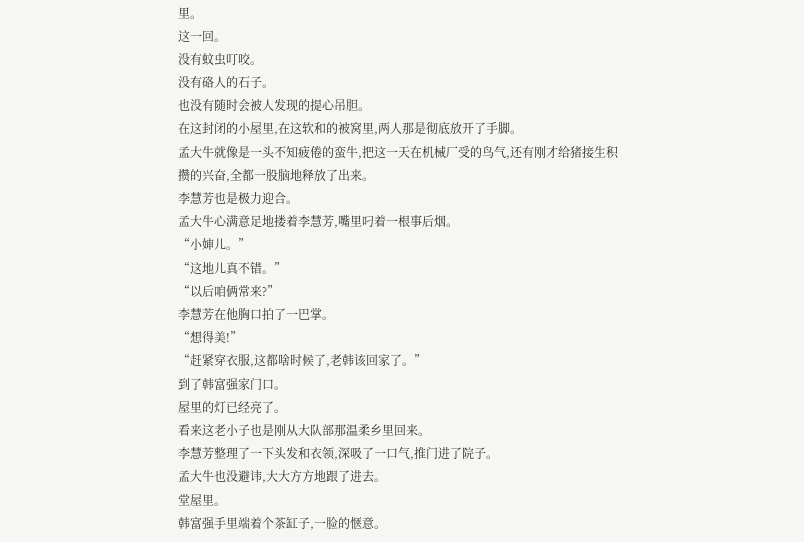里。
这一回。
没有蚊虫叮咬。
没有硌人的石子。
也没有随时会被人发现的提心吊胆。
在这封闭的小屋里,在这软和的被窝里,两人那是彻底放开了手脚。
孟大牛就像是一头不知疲倦的蛮牛,把这一天在机械厂受的鸟气,还有刚才给猪接生积攒的兴奋,全都一股脑地释放了出来。
李慧芳也是极力迎合。
孟大牛心满意足地搂着李慧芳,嘴里叼着一根事后烟。
“小婶儿。”
“这地儿真不错。”
“以后咱俩常来?”
李慧芳在他胸口拍了一巴掌。
“想得美!”
“赶紧穿衣服,这都啥时候了,老韩该回家了。”
到了韩富强家门口。
屋里的灯已经亮了。
看来这老小子也是刚从大队部那温柔乡里回来。
李慧芳整理了一下头发和衣领,深吸了一口气,推门进了院子。
孟大牛也没避讳,大大方方地跟了进去。
堂屋里。
韩富强手里端着个茶缸子,一脸的惬意。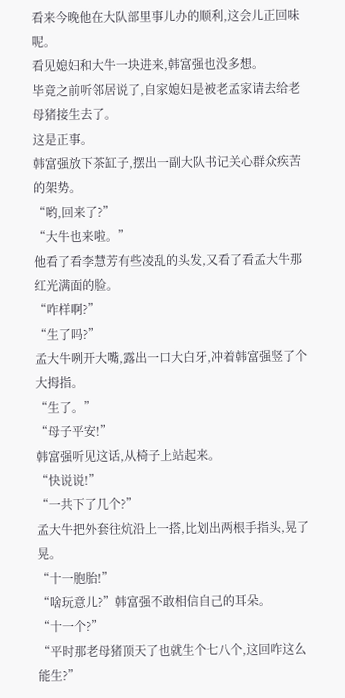看来今晚他在大队部里事儿办的顺利,这会儿正回味呢。
看见媳妇和大牛一块进来,韩富强也没多想。
毕竟之前听邻居说了,自家媳妇是被老孟家请去给老母猪接生去了。
这是正事。
韩富强放下茶缸子,摆出一副大队书记关心群众疾苦的架势。
“哟,回来了?”
“大牛也来啦。”
他看了看李慧芳有些凌乱的头发,又看了看孟大牛那红光满面的脸。
“咋样啊?”
“生了吗?”
孟大牛咧开大嘴,露出一口大白牙,冲着韩富强竖了个大拇指。
“生了。”
“母子平安!”
韩富强听见这话,从椅子上站起来。
“快说说!”
“一共下了几个?”
孟大牛把外套往炕沿上一搭,比划出两根手指头,晃了晃。
“十一胞胎!”
“啥玩意儿?”韩富强不敢相信自己的耳朵。
“十一个?”
“平时那老母猪顶天了也就生个七八个,这回咋这么能生?”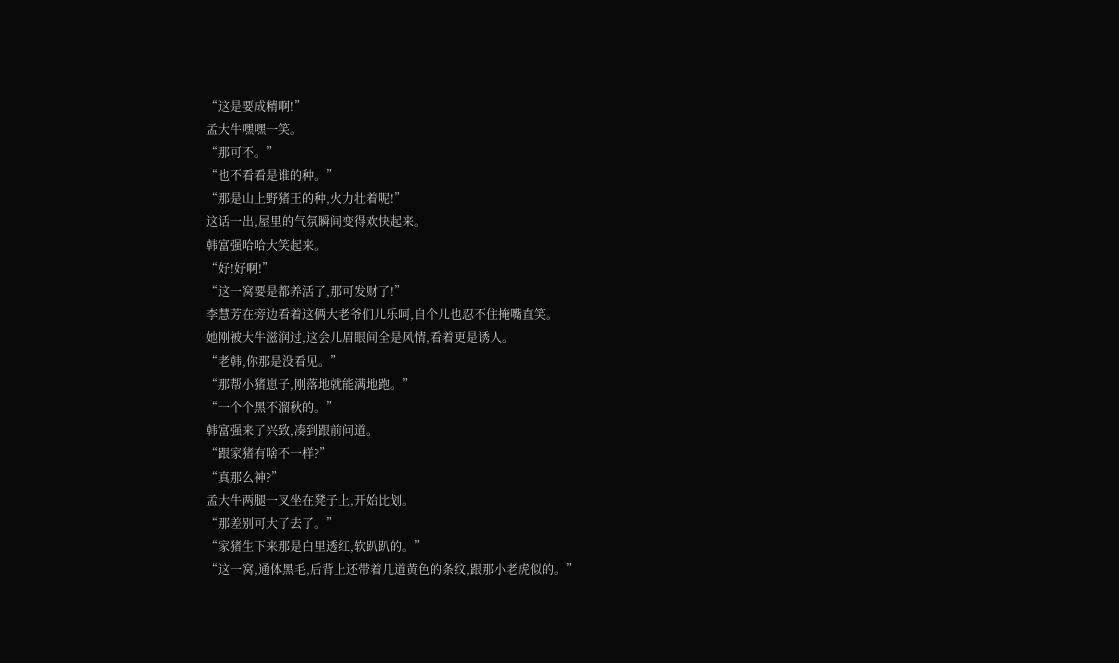“这是要成精啊!”
孟大牛嘿嘿一笑。
“那可不。”
“也不看看是谁的种。”
“那是山上野猪王的种,火力壮着呢!”
这话一出,屋里的气氛瞬间变得欢快起来。
韩富强哈哈大笑起来。
“好!好啊!”
“这一窝要是都养活了,那可发财了!”
李慧芳在旁边看着这俩大老爷们儿乐呵,自个儿也忍不住掩嘴直笑。
她刚被大牛滋润过,这会儿眉眼间全是风情,看着更是诱人。
“老韩,你那是没看见。”
“那帮小猪崽子,刚落地就能满地跑。”
“一个个黑不溜秋的。”
韩富强来了兴致,凑到跟前问道。
“跟家猪有啥不一样?”
“真那么神?”
孟大牛两腿一叉坐在凳子上,开始比划。
“那差别可大了去了。”
“家猪生下来那是白里透红,软趴趴的。”
“这一窝,通体黑毛,后背上还带着几道黄色的条纹,跟那小老虎似的。”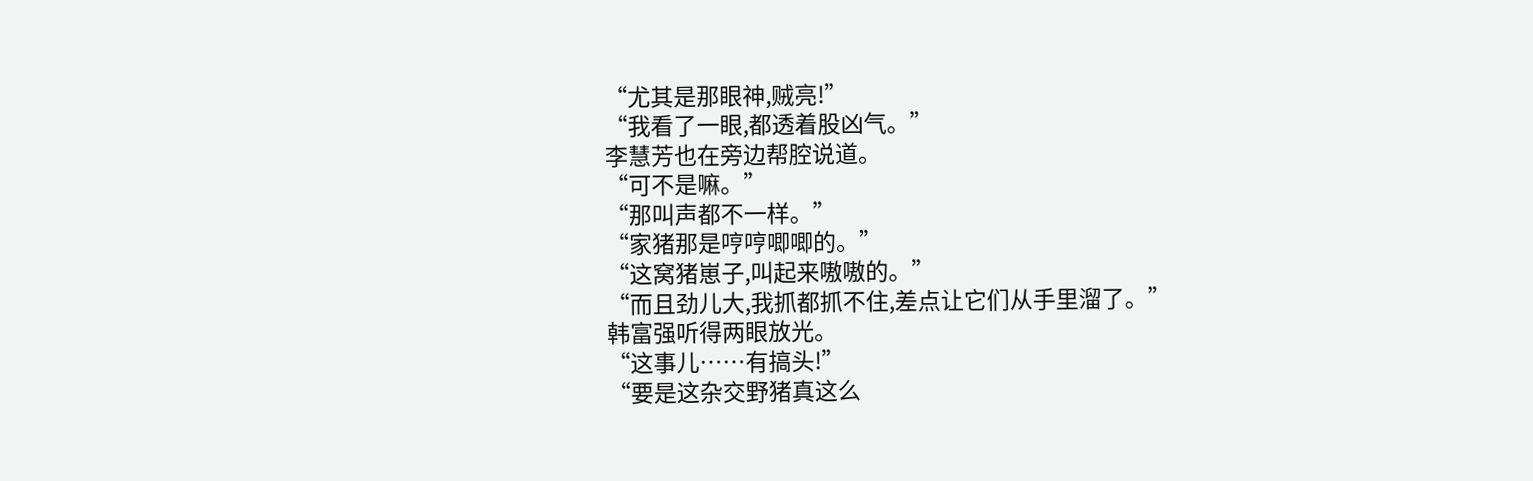“尤其是那眼神,贼亮!”
“我看了一眼,都透着股凶气。”
李慧芳也在旁边帮腔说道。
“可不是嘛。”
“那叫声都不一样。”
“家猪那是哼哼唧唧的。”
“这窝猪崽子,叫起来嗷嗷的。”
“而且劲儿大,我抓都抓不住,差点让它们从手里溜了。”
韩富强听得两眼放光。
“这事儿……有搞头!”
“要是这杂交野猪真这么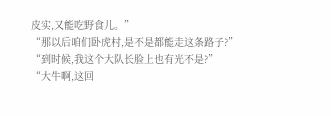皮实,又能吃野食儿。”
“那以后咱们卧虎村,是不是都能走这条路子?”
“到时候,我这个大队长脸上也有光不是?”
“大牛啊,这回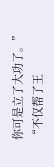你可是立了大功了。”
“不仅帮了王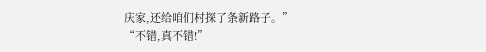庆家,还给咱们村探了条新路子。”
“不错,真不错!”